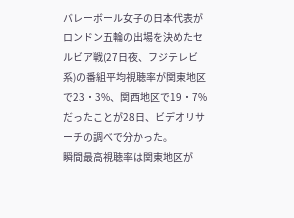バレーボール女子の日本代表がロンドン五輪の出場を決めたセルビア戦(27日夜、フジテレビ系)の番組平均視聴率が関東地区で23・3%、関西地区で19・7%だったことが28日、ビデオリサーチの調べで分かった。
瞬間最高視聴率は関東地区が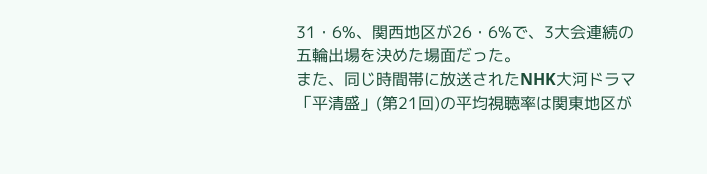31・6%、関西地区が26・6%で、3大会連続の五輪出場を決めた場面だった。
また、同じ時間帯に放送されたNHK大河ドラマ「平清盛」(第21回)の平均視聴率は関東地区が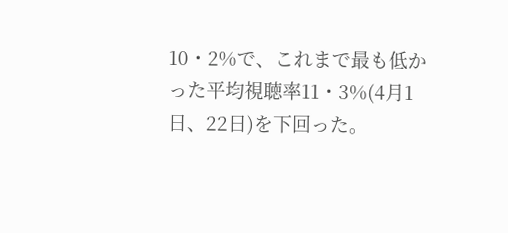10・2%で、これまで最も低かった平均視聴率11・3%(4月1日、22日)を下回った。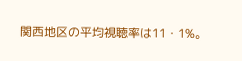関西地区の平均視聴率は11・1%。